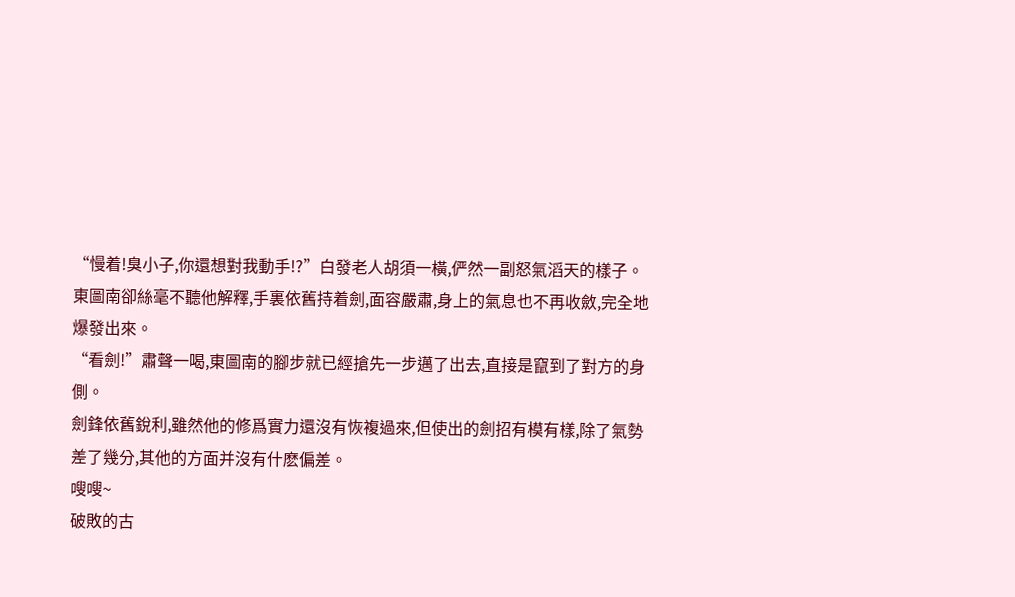“慢着!臭小子,你還想對我動手!?”白發老人胡須一橫,俨然一副怒氣滔天的樣子。
東圖南卻絲毫不聽他解釋,手裏依舊持着劍,面容嚴肅,身上的氣息也不再收斂,完全地爆發出來。
“看劍!”肅聲一喝,東圖南的腳步就已經搶先一步邁了出去,直接是竄到了對方的身側。
劍鋒依舊銳利,雖然他的修爲實力還沒有恢複過來,但使出的劍招有模有樣,除了氣勢差了幾分,其他的方面并沒有什麽偏差。
嗖嗖~
破敗的古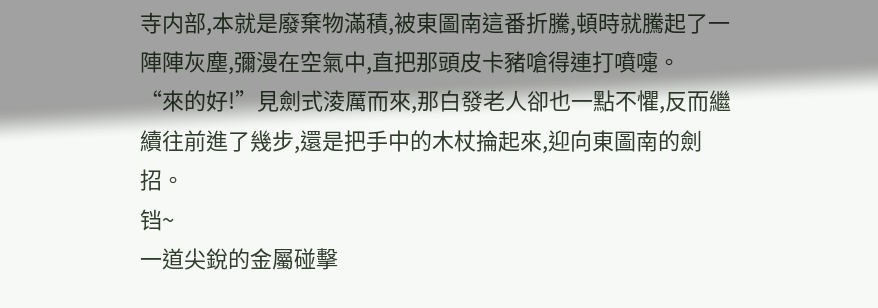寺内部,本就是廢棄物滿積,被東圖南這番折騰,頓時就騰起了一陣陣灰塵,彌漫在空氣中,直把那頭皮卡豬嗆得連打噴嚏。
“來的好!”見劍式淩厲而來,那白發老人卻也一點不懼,反而繼續往前進了幾步,還是把手中的木杖掄起來,迎向東圖南的劍招。
铛~
一道尖銳的金屬碰擊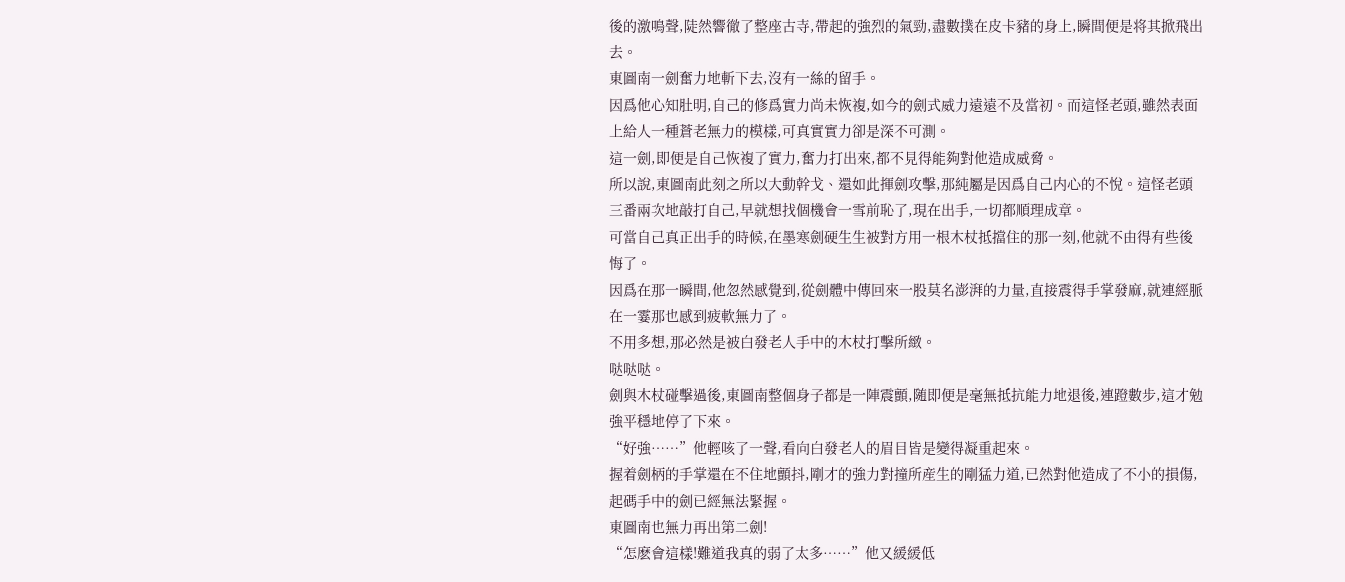後的激鳴聲,陡然響徹了整座古寺,帶起的強烈的氣勁,盡數撲在皮卡豬的身上,瞬間便是将其掀飛出去。
東圖南一劍奮力地斬下去,沒有一絲的留手。
因爲他心知肚明,自己的修爲實力尚未恢複,如今的劍式威力遠遠不及當初。而這怪老頭,雖然表面上給人一種蒼老無力的模樣,可真實實力卻是深不可測。
這一劍,即便是自己恢複了實力,奮力打出來,都不見得能夠對他造成威脅。
所以說,東圖南此刻之所以大動幹戈、還如此揮劍攻擊,那純屬是因爲自己内心的不悅。這怪老頭三番兩次地敲打自己,早就想找個機會一雪前恥了,現在出手,一切都順理成章。
可當自己真正出手的時候,在墨寒劍硬生生被對方用一根木杖抵擋住的那一刻,他就不由得有些後悔了。
因爲在那一瞬間,他忽然感覺到,從劍體中傳回來一股莫名澎湃的力量,直接震得手掌發麻,就連經脈在一霎那也感到疲軟無力了。
不用多想,那必然是被白發老人手中的木杖打擊所緻。
哒哒哒。
劍與木杖碰擊過後,東圖南整個身子都是一陣震顫,随即便是毫無抵抗能力地退後,連蹬數步,這才勉強平穩地停了下來。
“好強……”他輕咳了一聲,看向白發老人的眉目皆是變得凝重起來。
握着劍柄的手掌還在不住地顫抖,剛才的強力對撞所産生的剛猛力道,已然對他造成了不小的損傷,起碼手中的劍已經無法緊握。
東圖南也無力再出第二劍!
“怎麽會這樣!難道我真的弱了太多……”他又緩緩低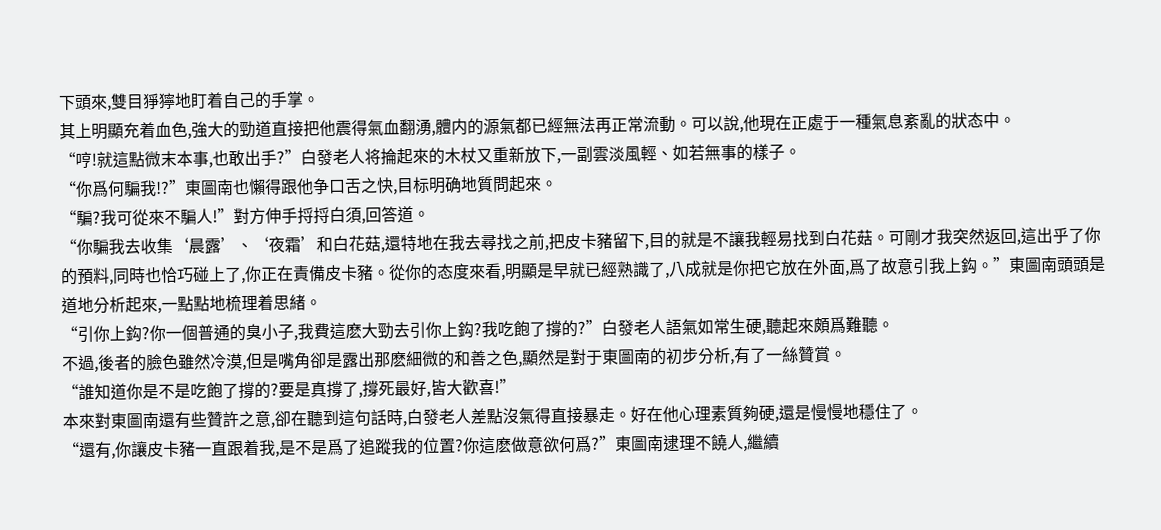下頭來,雙目猙獰地盯着自己的手掌。
其上明顯充着血色,強大的勁道直接把他震得氣血翻湧,體内的源氣都已經無法再正常流動。可以說,他現在正處于一種氣息紊亂的狀态中。
“哼!就這點微末本事,也敢出手?”白發老人将掄起來的木杖又重新放下,一副雲淡風輕、如若無事的樣子。
“你爲何騙我!?”東圖南也懶得跟他争口舌之快,目标明确地質問起來。
“騙?我可從來不騙人!”對方伸手捋捋白須,回答道。
“你騙我去收集‘晨露’、‘夜霜’和白花菇,還特地在我去尋找之前,把皮卡豬留下,目的就是不讓我輕易找到白花菇。可剛才我突然返回,這出乎了你的預料,同時也恰巧碰上了,你正在責備皮卡豬。從你的态度來看,明顯是早就已經熟識了,八成就是你把它放在外面,爲了故意引我上鈎。”東圖南頭頭是道地分析起來,一點點地梳理着思緒。
“引你上鈎?你一個普通的臭小子,我費這麽大勁去引你上鈎?我吃飽了撐的?”白發老人語氣如常生硬,聽起來頗爲難聽。
不過,後者的臉色雖然冷漠,但是嘴角卻是露出那麽細微的和善之色,顯然是對于東圖南的初步分析,有了一絲贊賞。
“誰知道你是不是吃飽了撐的?要是真撐了,撐死最好,皆大歡喜!”
本來對東圖南還有些贊許之意,卻在聽到這句話時,白發老人差點沒氣得直接暴走。好在他心理素質夠硬,還是慢慢地穩住了。
“還有,你讓皮卡豬一直跟着我,是不是爲了追蹤我的位置?你這麽做意欲何爲?”東圖南逮理不饒人,繼續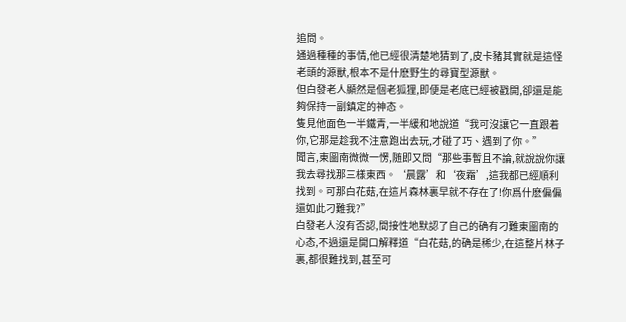追問。
通過種種的事情,他已經很清楚地猜到了,皮卡豬其實就是這怪老頭的源獸,根本不是什麽野生的尋寶型源獸。
但白發老人顯然是個老狐狸,即便是老底已經被戳開,卻還是能夠保持一副鎮定的神态。
隻見他面色一半鐵青,一半緩和地說道“我可沒讓它一直跟着你,它那是趁我不注意跑出去玩,才碰了巧、遇到了你。”
聞言,東圖南微微一愣,随即又問“那些事暫且不論,就說說你讓我去尋找那三樣東西。‘晨露’和‘夜霜’,這我都已經順利找到。可那白花菇,在這片森林裏早就不存在了!你爲什麽偏偏還如此刁難我?”
白發老人沒有否認,間接性地默認了自己的确有刁難東圖南的心态,不過還是開口解釋道“白花菇,的确是稀少,在這整片林子裏,都很難找到,甚至可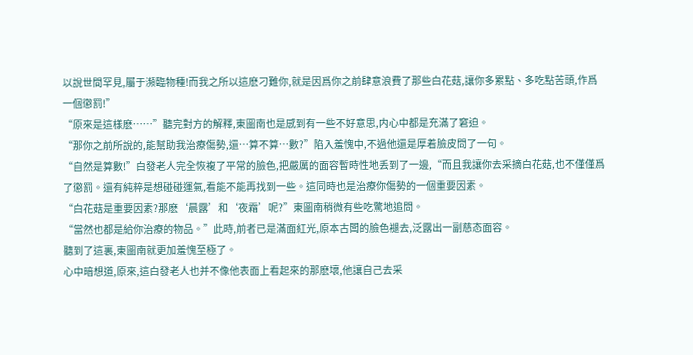以說世間罕見,屬于瀕臨物種!而我之所以這麽刁難你,就是因爲你之前肆意浪費了那些白花菇,讓你多累點、多吃點苦頭,作爲一個懲罰!”
“原來是這樣麽……”聽完對方的解釋,東圖南也是感到有一些不好意思,内心中都是充滿了窘迫。
“那你之前所說的,能幫助我治療傷勢,還…算不算…數?”陷入羞愧中,不過他還是厚着臉皮問了一句。
“自然是算數!”白發老人完全恢複了平常的臉色,把嚴厲的面容暫時性地丢到了一邊,“而且我讓你去采摘白花菇,也不僅僅爲了懲罰。還有純粹是想碰碰運氣,看能不能再找到一些。這同時也是治療你傷勢的一個重要因素。
“白花菇是重要因素?那麽‘晨露’和‘夜霜’呢?”東圖南稍微有些吃驚地追問。
“當然也都是給你治療的物品。”此時,前者已是滿面紅光,原本古闆的臉色褪去,泛露出一副慈态面容。
聽到了這裏,東圖南就更加羞愧至極了。
心中暗想道,原來,這白發老人也并不像他表面上看起來的那麽壞,他讓自己去采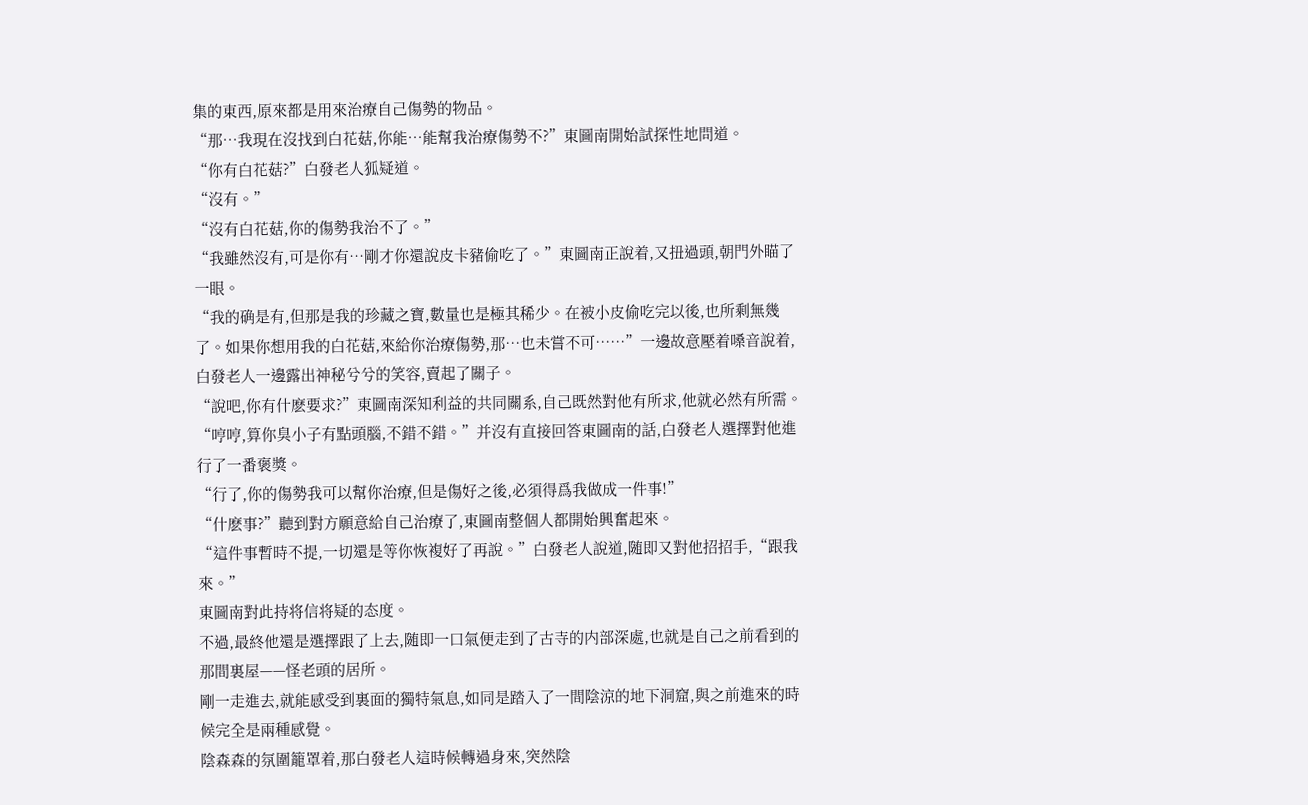集的東西,原來都是用來治療自己傷勢的物品。
“那…我現在沒找到白花菇,你能…能幫我治療傷勢不?”東圖南開始試探性地問道。
“你有白花菇?”白發老人狐疑道。
“沒有。”
“沒有白花菇,你的傷勢我治不了。”
“我雖然沒有,可是你有…剛才你還說皮卡豬偷吃了。”東圖南正說着,又扭過頭,朝門外瞄了一眼。
“我的确是有,但那是我的珍藏之寶,數量也是極其稀少。在被小皮偷吃完以後,也所剩無幾了。如果你想用我的白花菇,來給你治療傷勢,那…也未嘗不可……”一邊故意壓着嗓音說着,白發老人一邊露出神秘兮兮的笑容,賣起了關子。
“說吧,你有什麽要求?”東圖南深知利益的共同關系,自己既然對他有所求,他就必然有所需。
“哼哼,算你臭小子有點頭腦,不錯不錯。”并沒有直接回答東圖南的話,白發老人選擇對他進行了一番褒獎。
“行了,你的傷勢我可以幫你治療,但是傷好之後,必須得爲我做成一件事!”
“什麽事?”聽到對方願意給自己治療了,東圖南整個人都開始興奮起來。
“這件事暫時不提,一切還是等你恢複好了再說。”白發老人說道,随即又對他招招手,“跟我來。”
東圖南對此持将信将疑的态度。
不過,最終他還是選擇跟了上去,随即一口氣便走到了古寺的内部深處,也就是自己之前看到的那間裏屋——怪老頭的居所。
剛一走進去,就能感受到裏面的獨特氣息,如同是踏入了一間陰涼的地下洞窟,與之前進來的時候完全是兩種感覺。
陰森森的氛圍籠罩着,那白發老人這時候轉過身來,突然陰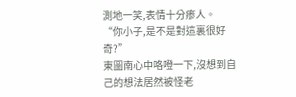測地一笑,表情十分瘆人。
“你小子,是不是對這裏很好奇?”
東圖南心中咯噔一下,沒想到自己的想法居然被怪老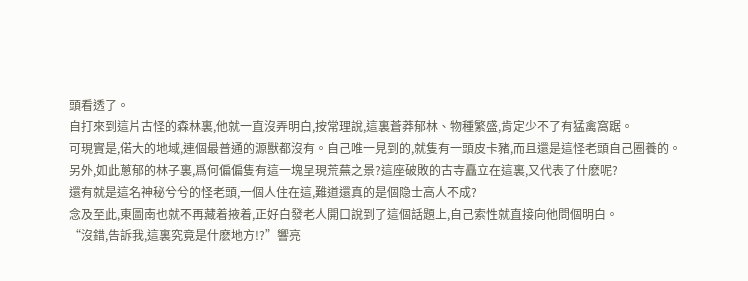頭看透了。
自打來到這片古怪的森林裏,他就一直沒弄明白,按常理說,這裏蒼莽郁林、物種繁盛,肯定少不了有猛禽窩踞。
可現實是,偌大的地域,連個最普通的源獸都沒有。自己唯一見到的,就隻有一頭皮卡豬,而且還是這怪老頭自己圈養的。
另外,如此蔥郁的林子裏,爲何偏偏隻有這一塊呈現荒蕪之景?這座破敗的古寺矗立在這裏,又代表了什麽呢?
還有就是這名神秘兮兮的怪老頭,一個人住在這,難道還真的是個隐士高人不成?
念及至此,東圖南也就不再藏着掖着,正好白發老人開口說到了這個話題上,自己索性就直接向他問個明白。
“沒錯,告訴我,這裏究竟是什麽地方!?”響亮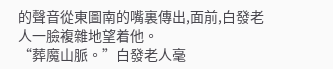的聲音從東圖南的嘴裏傳出,面前,白發老人一臉複雜地望着他。
“葬魔山脈。”白發老人毫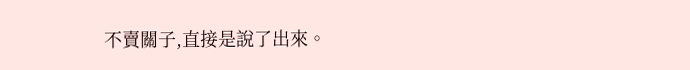不賣關子,直接是說了出來。